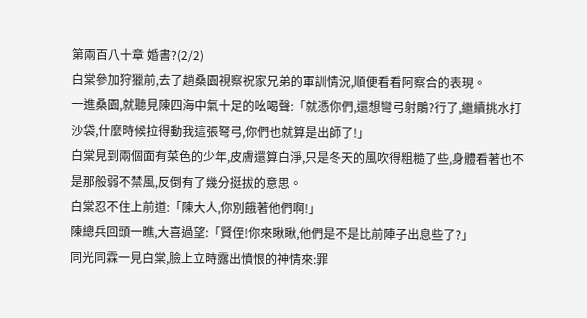第兩百八十章 婚書?(2/2)
白棠參加狩獵前,去了趟桑園視察祝家兄弟的軍訓情況,順便看看阿察合的表現。
一進桑園,就聽見陳四海中氣十足的吆喝聲:「就憑你們,還想彎弓射鵰?行了,繼續挑水打沙袋,什麼時候拉得動我這張弩弓,你們也就算是出師了!」
白棠見到兩個面有菜色的少年,皮膚還算白淨,只是冬天的風吹得粗糙了些,身體看著也不是那般弱不禁風,反倒有了幾分挺拔的意思。
白棠忍不住上前道:「陳大人,你別餓著他們啊!」
陳總兵回頭一瞧,大喜過望:「賢侄!你來瞅瞅,他們是不是比前陣子出息些了?」
同光同霖一見白棠,臉上立時露出憤恨的神情來:罪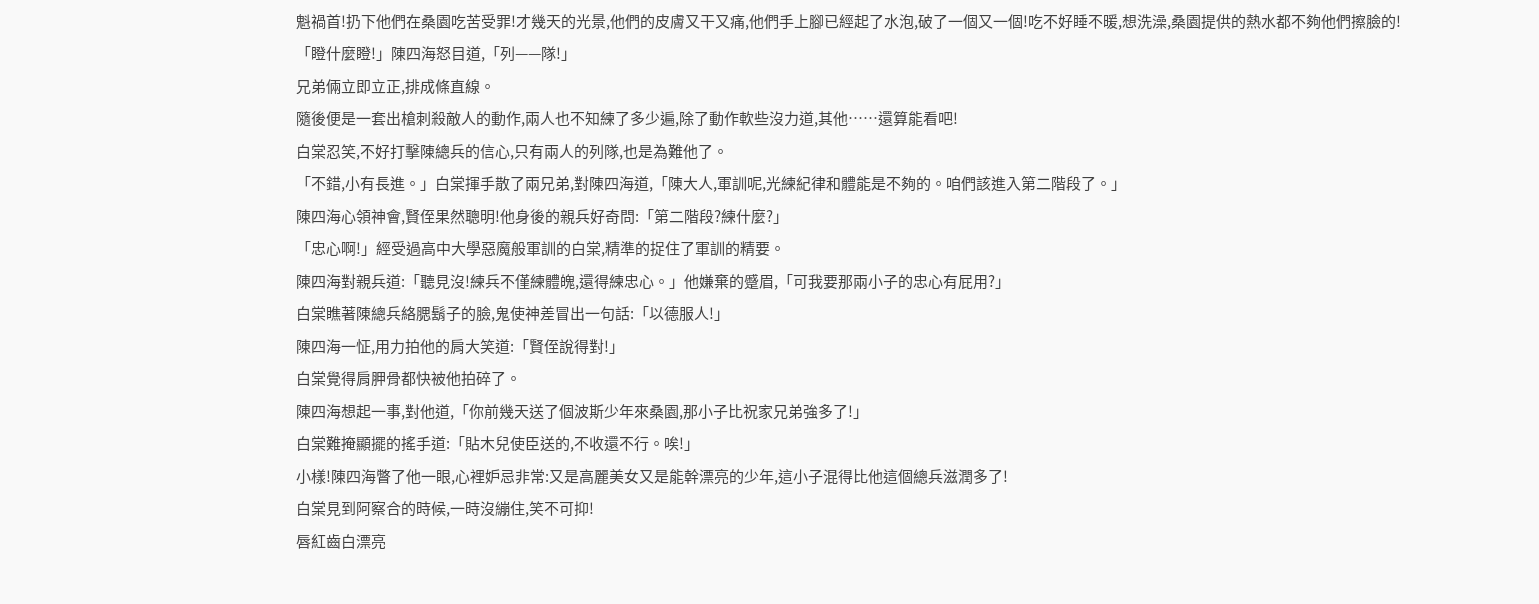魁禍首!扔下他們在桑園吃苦受罪!才幾天的光景,他們的皮膚又干又痛,他們手上腳已經起了水泡,破了一個又一個!吃不好睡不暖,想洗澡,桑園提供的熱水都不夠他們擦臉的!
「瞪什麼瞪!」陳四海怒目道,「列——隊!」
兄弟倆立即立正,排成條直線。
隨後便是一套出槍刺殺敵人的動作,兩人也不知練了多少遍,除了動作軟些沒力道,其他……還算能看吧!
白棠忍笑,不好打擊陳總兵的信心,只有兩人的列隊,也是為難他了。
「不錯,小有長進。」白棠揮手散了兩兄弟,對陳四海道,「陳大人,軍訓呢,光練紀律和體能是不夠的。咱們該進入第二階段了。」
陳四海心領神會,賢侄果然聰明!他身後的親兵好奇問:「第二階段?練什麼?」
「忠心啊!」經受過高中大學惡魔般軍訓的白棠,精準的捉住了軍訓的精要。
陳四海對親兵道:「聽見沒!練兵不僅練體魄,還得練忠心。」他嫌棄的蹙眉,「可我要那兩小子的忠心有屁用?」
白棠瞧著陳總兵絡腮鬍子的臉,鬼使神差冒出一句話:「以德服人!」
陳四海一怔,用力拍他的肩大笑道:「賢侄說得對!」
白棠覺得肩胛骨都快被他拍碎了。
陳四海想起一事,對他道,「你前幾天送了個波斯少年來桑園,那小子比祝家兄弟強多了!」
白棠難掩顯擺的搖手道:「貼木兒使臣送的,不收還不行。唉!」
小樣!陳四海瞥了他一眼,心裡妒忌非常:又是高麗美女又是能幹漂亮的少年,這小子混得比他這個總兵滋潤多了!
白棠見到阿察合的時候,一時沒繃住,笑不可抑!
唇紅齒白漂亮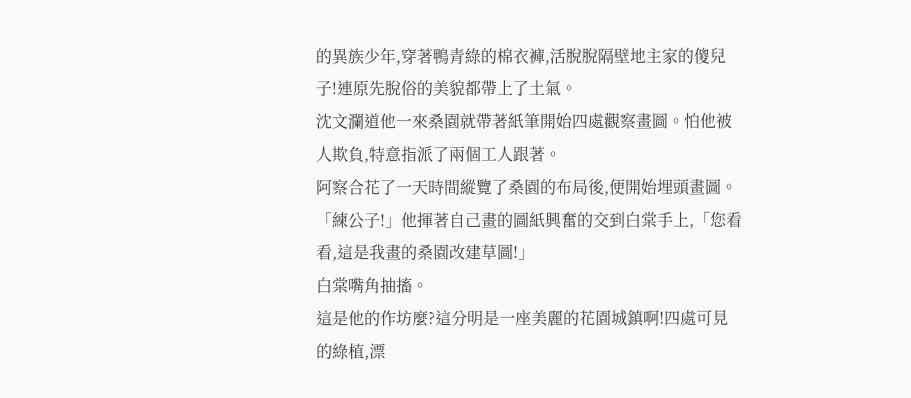的異族少年,穿著鴨青綠的棉衣褲,活脫脫隔壁地主家的傻兒子!連原先脫俗的美貌都帶上了土氣。
沈文瀾道他一來桑園就帶著紙筆開始四處觀察畫圖。怕他被人欺負,特意指派了兩個工人跟著。
阿察合花了一天時間縱覽了桑園的布局後,便開始埋頭畫圖。
「練公子!」他揮著自己畫的圖紙興奮的交到白棠手上,「您看看,這是我畫的桑園改建草圖!」
白棠嘴角抽搐。
這是他的作坊麼?這分明是一座美麗的花園城鎮啊!四處可見的綠植,漂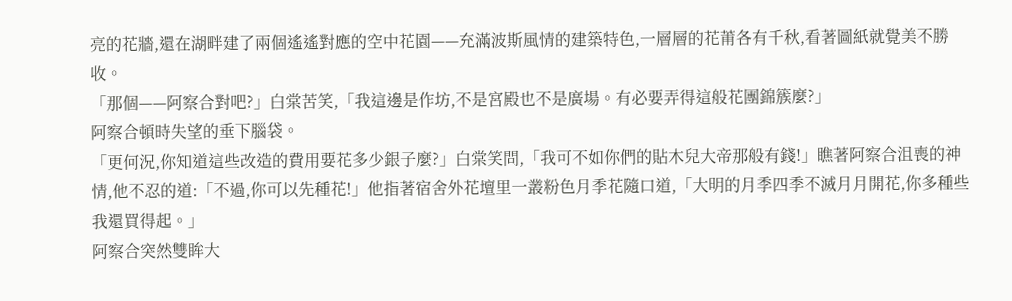亮的花牆,還在湖畔建了兩個遙遙對應的空中花園——充滿波斯風情的建築特色,一層層的花莆各有千秋,看著圖紙就覺美不勝收。
「那個——阿察合對吧?」白棠苦笑,「我這邊是作坊,不是宮殿也不是廣場。有必要弄得這般花團錦簇麼?」
阿察合頓時失望的垂下腦袋。
「更何況,你知道這些改造的費用要花多少銀子麼?」白棠笑問,「我可不如你們的貼木兒大帝那般有錢!」瞧著阿察合沮喪的神情,他不忍的道:「不過,你可以先種花!」他指著宿舍外花壇里一叢粉色月季花隨口道,「大明的月季四季不滅月月開花,你多種些我還買得起。」
阿察合突然雙眸大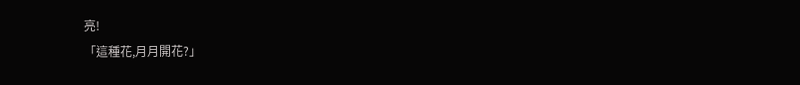亮!
「這種花,月月開花?」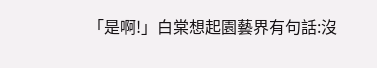「是啊!」白棠想起園藝界有句話:沒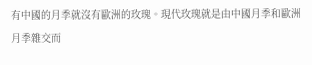有中國的月季就沒有歐洲的玫瑰。現代玫瑰就是由中國月季和歐洲月季雜交而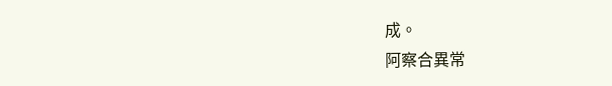成。
阿察合異常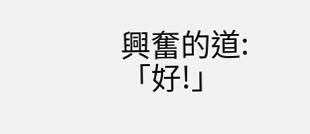興奮的道:「好!」